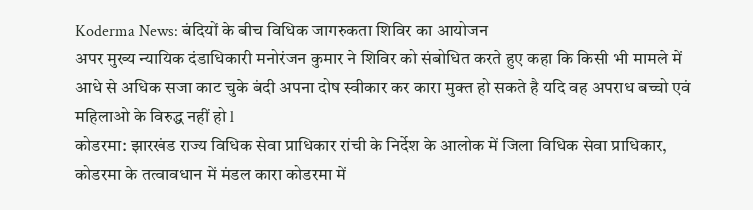Koderma News: बंदियों के बीच विधिक जागरुकता शिविर का आयोजन
अपर मुख्य न्यायिक दंडाधिकारी मनोरंजन कुमार ने शिविर को संबोधित करते हुए कहा कि किसी भी मामले में आधे से अधिक सजा काट चुके बंदी अपना दोष स्वीकार कर कारा मुक्त हो सकते है यदि वह अपराध बच्चो एवं महिलाओ के विरुद्ध नहीं हो l
कोडरमा: झारखंड राज्य विधिक सेवा प्राधिकार रांची के निर्देश के आलोक में जिला विधिक सेवा प्राधिकार, कोडरमा के तत्वावधान में मंडल कारा कोडरमा में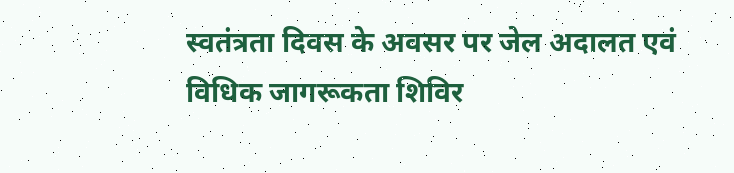स्वतंत्रता दिवस के अवसर पर जेल अदालत एवं विधिक जागरूकता शिविर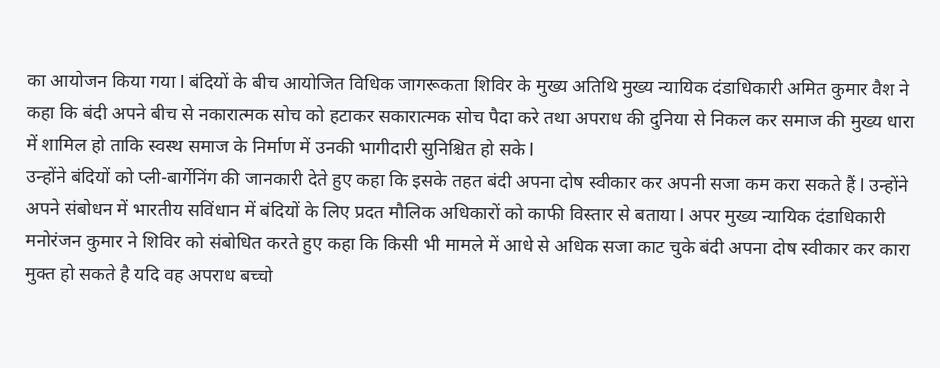का आयोजन किया गया l बंदियों के बीच आयोजित विधिक जागरूकता शिविर के मुख्य अतिथि मुख्य न्यायिक दंडाधिकारी अमित कुमार वैश ने कहा कि बंदी अपने बीच से नकारात्मक सोच को हटाकर सकारात्मक सोच पैदा करे तथा अपराध की दुनिया से निकल कर समाज की मुख्य धारा में शामिल हो ताकि स्वस्थ समाज के निर्माण में उनकी भागीदारी सुनिश्चित हो सके l
उन्होंने बंदियों को प्ली-बार्गेनिंग की जानकारी देते हुए कहा कि इसके तहत बंदी अपना दोष स्वीकार कर अपनी सजा कम करा सकते हैं l उन्होंने अपने संबोधन में भारतीय सविंधान में बंदियों के लिए प्रदत मौलिक अधिकारों को काफी विस्तार से बताया l अपर मुख्य न्यायिक दंडाधिकारी मनोरंजन कुमार ने शिविर को संबोधित करते हुए कहा कि किसी भी मामले में आधे से अधिक सजा काट चुके बंदी अपना दोष स्वीकार कर कारा मुक्त हो सकते है यदि वह अपराध बच्चो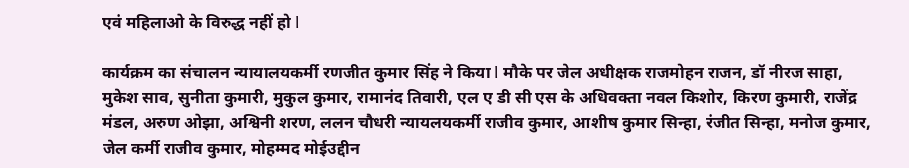एवं महिलाओ के विरुद्ध नहीं हो l

कार्यक्रम का संचालन न्यायालयकर्मी रणजीत कुमार सिंह ने किया l मौके पर जेल अधीक्षक राजमोहन राजन, डॉ नीरज साहा, मुकेश साव, सुनीता कुमारी, मुकुल कुमार, रामानंद तिवारी, एल ए डी सी एस के अधिवक्ता नवल किशोर, किरण कुमारी, राजेंद्र मंडल, अरुण ओझा, अश्विनी शरण, ललन चौधरी न्यायलयकर्मी राजीव कुमार, आशीष कुमार सिन्हा, रंजीत सिन्हा, मनोज कुमार, जेल कर्मी राजीव कुमार, मोहम्मद मोईउद्दीन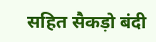सहित सैकड़ो बंदी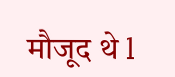मौजूद थे l